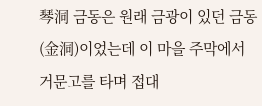琴洞 금동은 원래 금광이 있던 금동(金洞)이었는데 이 마을 주막에서 거문고를 타며 접대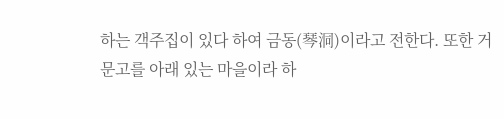하는 객주집이 있다 하여 금동(琴洞)이라고 전한다. 또한 거문고를 아래 있는 마을이라 하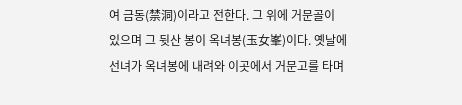여 금동(禁洞)이라고 전한다. 그 위에 거문골이 있으며 그 뒷산 봉이 옥녀봉(玉女峯)이다. 옛날에 선녀가 옥녀봉에 내려와 이곳에서 거문고를 타며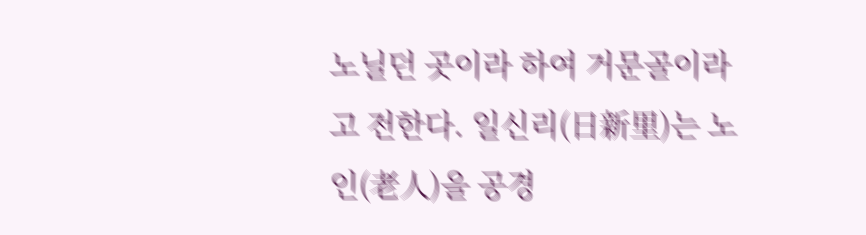노닐던 곳이라 하여 거문골이라고 전한다. 일신리(日新里)는 노인(老人)을 공경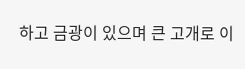하고 금광이 있으며 큰 고개로 이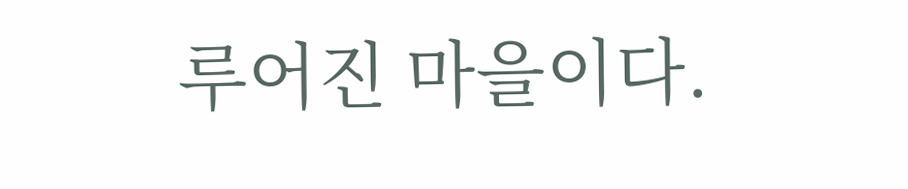루어진 마을이다.